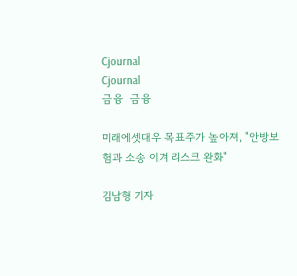Cjournal
Cjournal
금융  금융

미래에셋대우 목표주가 높아져, "안방보험과 소송 이겨 리스크 완화"

김남형 기자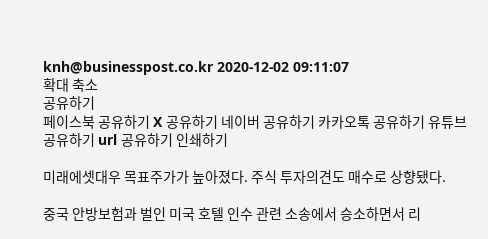knh@businesspost.co.kr 2020-12-02 09:11:07
확대 축소
공유하기
페이스북 공유하기 X 공유하기 네이버 공유하기 카카오톡 공유하기 유튜브 공유하기 url 공유하기 인쇄하기

미래에셋대우 목표주가가 높아졌다. 주식 투자의견도 매수로 상향됐다.

중국 안방보험과 벌인 미국 호텔 인수 관련 소송에서 승소하면서 리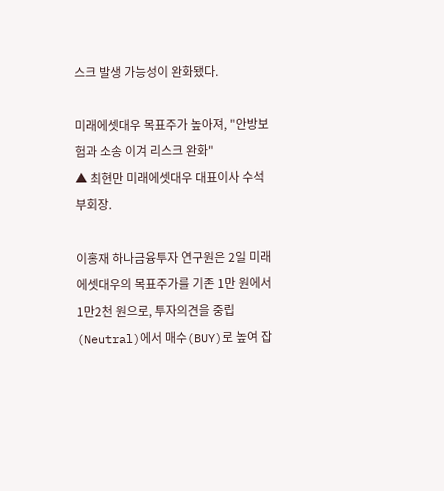스크 발생 가능성이 완화됐다.

미래에셋대우 목표주가 높아져, "안방보험과 소송 이겨 리스크 완화"
▲ 최현만 미래에셋대우 대표이사 수석부회장.

이홍재 하나금융투자 연구원은 2일 미래에셋대우의 목표주가를 기존 1만 원에서 1만2천 원으로, 투자의견을 중립(Neutral)에서 매수(BUY)로 높여 잡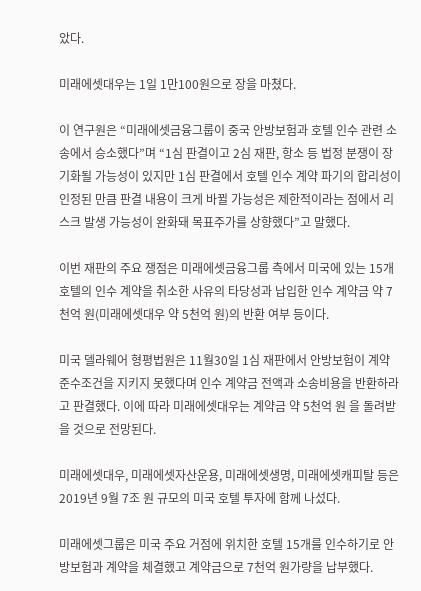았다.

미래에셋대우는 1일 1만100원으로 장을 마쳤다.

이 연구원은 “미래에셋금융그룹이 중국 안방보험과 호텔 인수 관련 소송에서 승소했다”며 “1심 판결이고 2심 재판, 항소 등 법정 분쟁이 장기화될 가능성이 있지만 1심 판결에서 호텔 인수 계약 파기의 합리성이 인정된 만큼 판결 내용이 크게 바뀔 가능성은 제한적이라는 점에서 리스크 발생 가능성이 완화돼 목표주가를 상향했다”고 말했다.

이번 재판의 주요 쟁점은 미래에셋금융그룹 측에서 미국에 있는 15개 호텔의 인수 계약을 취소한 사유의 타당성과 납입한 인수 계약금 약 7천억 원(미래에셋대우 약 5천억 원)의 반환 여부 등이다.

미국 델라웨어 형평법원은 11월30일 1심 재판에서 안방보험이 계약 준수조건을 지키지 못했다며 인수 계약금 전액과 소송비용을 반환하라고 판결했다. 이에 따라 미래에셋대우는 계약금 약 5천억 원 을 돌려받을 것으로 전망된다.

미래에셋대우, 미래에셋자산운용, 미래에셋생명, 미래에셋캐피탈 등은 2019년 9월 7조 원 규모의 미국 호텔 투자에 함께 나섰다.

미래에셋그룹은 미국 주요 거점에 위치한 호텔 15개를 인수하기로 안방보험과 계약을 체결했고 계약금으로 7천억 원가량을 납부했다.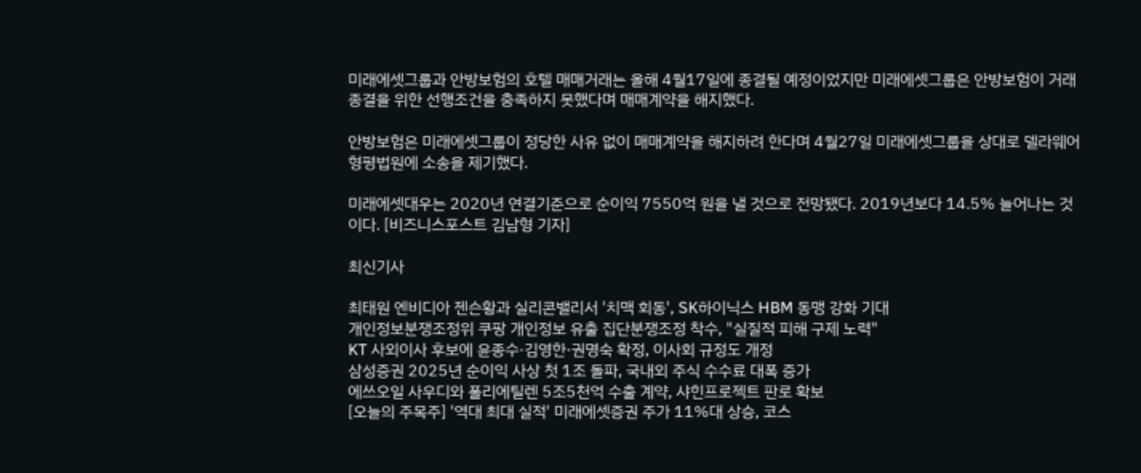미래에셋그룹과 안방보험의 호텔 매매거래는 올해 4월17일에 종결될 예정이었지만 미래에셋그룹은 안방보험이 거래종결을 위한 선행조건을 충족하지 못했다며 매매계약을 해지했다.

안방보험은 미래에셋그룹이 정당한 사유 없이 매매계약을 해지하려 한다며 4월27일 미래에셋그룹을 상대로 델라웨어 형평법원에 소송을 제기했다.

미래에셋대우는 2020년 연결기준으로 순이익 7550억 원을 낼 것으로 전망됐다. 2019년보다 14.5% 늘어나는 것이다. [비즈니스포스트 김남형 기자]

최신기사

최태원 엔비디아 젠슨황과 실리콘밸리서 '치맥 회동', SK하이닉스 HBM 동맹 강화 기대
개인정보분쟁조정위 쿠팡 개인정보 유출 집단분쟁조정 착수, "실질적 피해 구제 노력"
KT 사외이사 후보에 윤종수·김영한·권명숙 확정, 이사회 규정도 개정
삼성증권 2025년 순이익 사상 첫 1조 돌파, 국내외 주식 수수료 대폭 증가
에쓰오일 사우디와 폴리에틸렌 5조5천억 수출 계약, 샤힌프로젝트 판로 확보
[오늘의 주목주] '역대 최대 실적' 미래에셋증권 주가 11%대 상승, 코스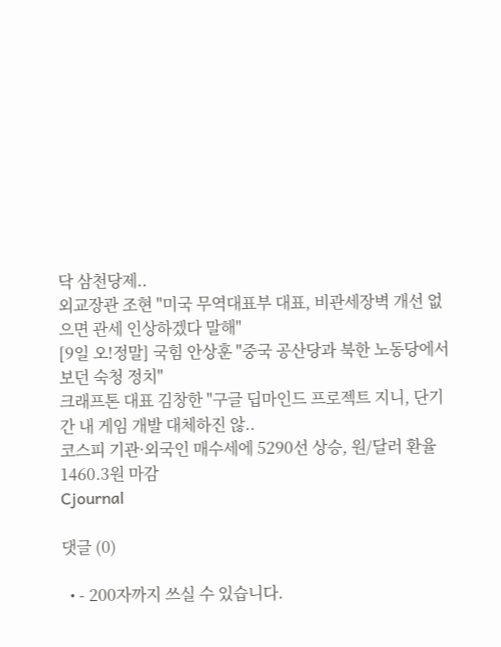닥 삼천당제..
외교장관 조현 "미국 무역대표부 대표, 비관세장벽 개선 없으면 관세 인상하겠다 말해"
[9일 오!정말] 국힘 안상훈 "중국 공산당과 북한 노동당에서 보던 숙청 정치"
크래프톤 대표 김창한 "구글 딥마인드 프로젝트 지니, 단기간 내 게임 개발 대체하진 않..
코스피 기관·외국인 매수세에 5290선 상승, 원/달러 환율 1460.3원 마감
Cjournal

댓글 (0)

  • - 200자까지 쓰실 수 있습니다.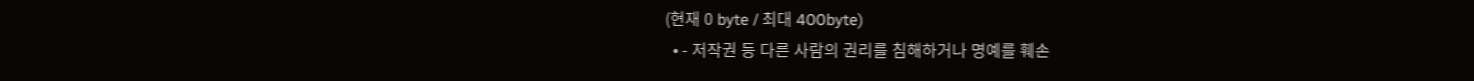(현재 0 byte / 최대 400byte)
  • - 저작권 등 다른 사람의 권리를 침해하거나 명예를 훼손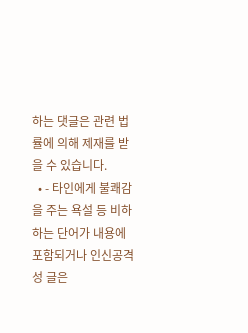하는 댓글은 관련 법률에 의해 제재를 받을 수 있습니다.
  • - 타인에게 불쾌감을 주는 욕설 등 비하하는 단어가 내용에 포함되거나 인신공격성 글은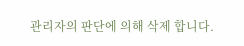관리자의 판단에 의해 삭제 합니다.